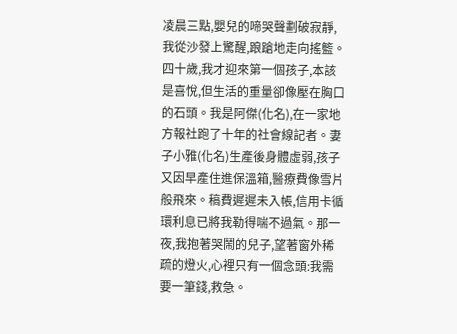凌晨三點,嬰兒的啼哭聲劃破寂靜,我從沙發上驚醒,踉蹌地走向搖籃。四十歲,我才迎來第一個孩子,本該是喜悅,但生活的重量卻像壓在胸口的石頭。我是阿傑(化名),在一家地方報社跑了十年的社會線記者。妻子小雅(化名)生產後身體虛弱,孩子又因早產住進保溫箱,醫療費像雪片般飛來。稿費遲遲未入帳,信用卡循環利息已將我勒得喘不過氣。那一夜,我抱著哭鬧的兒子,望著窗外稀疏的燈火,心裡只有一個念頭:我需要一筆錢,救急。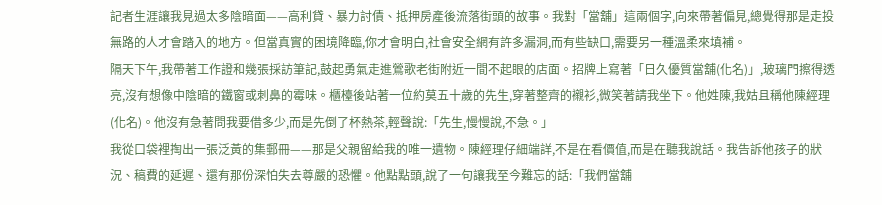記者生涯讓我見過太多陰暗面——高利貸、暴力討債、抵押房產後流落街頭的故事。我對「當舖」這兩個字,向來帶著偏見,總覺得那是走投無路的人才會踏入的地方。但當真實的困境降臨,你才會明白,社會安全網有許多漏洞,而有些缺口,需要另一種溫柔來填補。
隔天下午,我帶著工作證和幾張採訪筆記,鼓起勇氣走進鶯歌老街附近一間不起眼的店面。招牌上寫著「日久優質當舖(化名)」,玻璃門擦得透亮,沒有想像中陰暗的鐵窗或刺鼻的霉味。櫃檯後站著一位約莫五十歲的先生,穿著整齊的襯衫,微笑著請我坐下。他姓陳,我姑且稱他陳經理(化名)。他沒有急著問我要借多少,而是先倒了杯熱茶,輕聲說:「先生,慢慢說,不急。」
我從口袋裡掏出一張泛黃的集郵冊——那是父親留給我的唯一遺物。陳經理仔細端詳,不是在看價值,而是在聽我說話。我告訴他孩子的狀況、稿費的延遲、還有那份深怕失去尊嚴的恐懼。他點點頭,說了一句讓我至今難忘的話:「我們當舖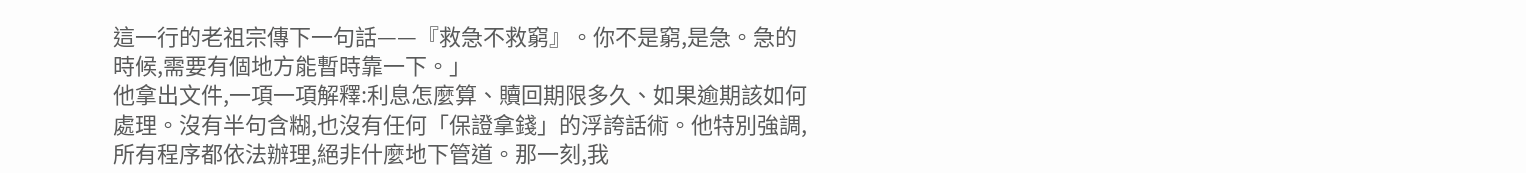這一行的老祖宗傳下一句話——『救急不救窮』。你不是窮,是急。急的時候,需要有個地方能暫時靠一下。」
他拿出文件,一項一項解釋:利息怎麼算、贖回期限多久、如果逾期該如何處理。沒有半句含糊,也沒有任何「保證拿錢」的浮誇話術。他特別強調,所有程序都依法辦理,絕非什麼地下管道。那一刻,我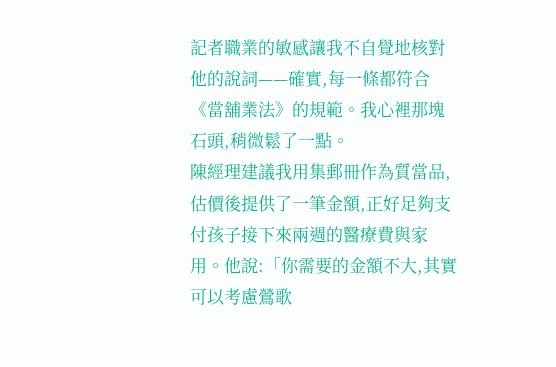記者職業的敏感讓我不自覺地核對他的說詞——確實,每一條都符合《當舖業法》的規範。我心裡那塊石頭,稍微鬆了一點。
陳經理建議我用集郵冊作為質當品,估價後提供了一筆金額,正好足夠支付孩子接下來兩週的醫療費與家用。他說:「你需要的金額不大,其實可以考慮鶯歌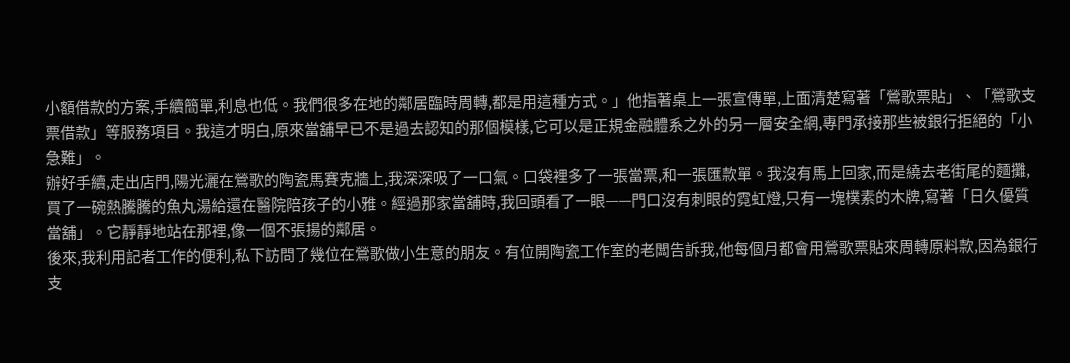小額借款的方案,手續簡單,利息也低。我們很多在地的鄰居臨時周轉,都是用這種方式。」他指著桌上一張宣傳單,上面清楚寫著「鶯歌票貼」、「鶯歌支票借款」等服務項目。我這才明白,原來當舖早已不是過去認知的那個模樣,它可以是正規金融體系之外的另一層安全網,專門承接那些被銀行拒絕的「小急難」。
辦好手續,走出店門,陽光灑在鶯歌的陶瓷馬賽克牆上,我深深吸了一口氣。口袋裡多了一張當票,和一張匯款單。我沒有馬上回家,而是繞去老街尾的麵攤,買了一碗熱騰騰的魚丸湯給還在醫院陪孩子的小雅。經過那家當舖時,我回頭看了一眼——門口沒有刺眼的霓虹燈,只有一塊樸素的木牌,寫著「日久優質當舖」。它靜靜地站在那裡,像一個不張揚的鄰居。
後來,我利用記者工作的便利,私下訪問了幾位在鶯歌做小生意的朋友。有位開陶瓷工作室的老闆告訴我,他每個月都會用鶯歌票貼來周轉原料款,因為銀行支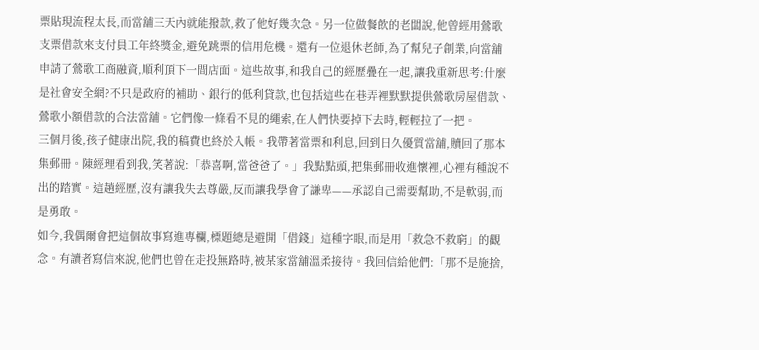票貼現流程太長,而當舖三天內就能撥款,救了他好幾次急。另一位做餐飲的老闆說,他曾經用鶯歌支票借款來支付員工年終獎金,避免跳票的信用危機。還有一位退休老師,為了幫兒子創業,向當舖申請了鶯歌工商融資,順利頂下一間店面。這些故事,和我自己的經歷疊在一起,讓我重新思考:什麼是社會安全網?不只是政府的補助、銀行的低利貸款,也包括這些在巷弄裡默默提供鶯歌房屋借款、鶯歌小額借款的合法當舖。它們像一條看不見的繩索,在人們快要掉下去時,輕輕拉了一把。
三個月後,孩子健康出院,我的稿費也終於入帳。我帶著當票和利息,回到日久優質當舖,贖回了那本集郵冊。陳經理看到我,笑著說:「恭喜啊,當爸爸了。」我點點頭,把集郵冊收進懷裡,心裡有種說不出的踏實。這趟經歷,沒有讓我失去尊嚴,反而讓我學會了謙卑——承認自己需要幫助,不是軟弱,而是勇敢。
如今,我偶爾會把這個故事寫進專欄,標題總是避開「借錢」這種字眼,而是用「救急不救窮」的觀念。有讀者寫信來說,他們也曾在走投無路時,被某家當舖溫柔接待。我回信給他們:「那不是施捨,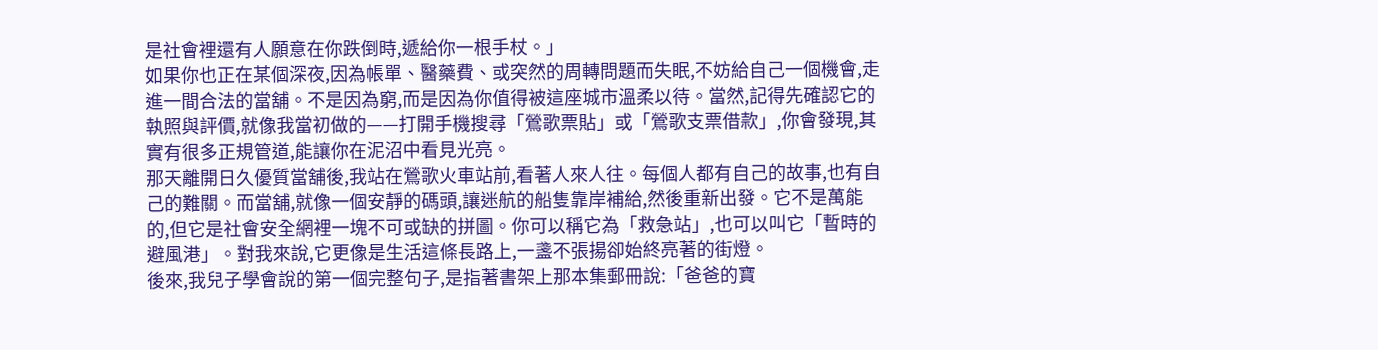是社會裡還有人願意在你跌倒時,遞給你一根手杖。」
如果你也正在某個深夜,因為帳單、醫藥費、或突然的周轉問題而失眠,不妨給自己一個機會,走進一間合法的當舖。不是因為窮,而是因為你值得被這座城市溫柔以待。當然,記得先確認它的執照與評價,就像我當初做的——打開手機搜尋「鶯歌票貼」或「鶯歌支票借款」,你會發現,其實有很多正規管道,能讓你在泥沼中看見光亮。
那天離開日久優質當舖後,我站在鶯歌火車站前,看著人來人往。每個人都有自己的故事,也有自己的難關。而當舖,就像一個安靜的碼頭,讓迷航的船隻靠岸補給,然後重新出發。它不是萬能的,但它是社會安全網裡一塊不可或缺的拼圖。你可以稱它為「救急站」,也可以叫它「暫時的避風港」。對我來說,它更像是生活這條長路上,一盞不張揚卻始終亮著的街燈。
後來,我兒子學會說的第一個完整句子,是指著書架上那本集郵冊說:「爸爸的寶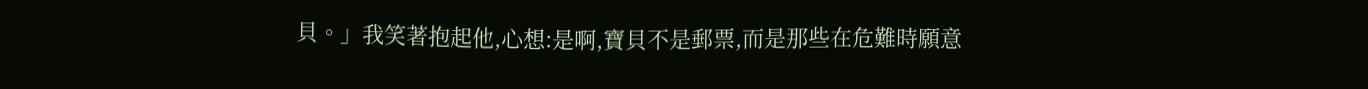貝。」我笑著抱起他,心想:是啊,寶貝不是郵票,而是那些在危難時願意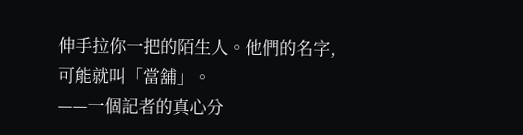伸手拉你一把的陌生人。他們的名字,可能就叫「當舖」。
——一個記者的真心分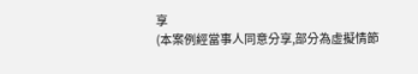享
(本案例經當事人同意分享,部分為虛擬情節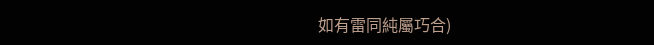如有雷同純屬巧合)